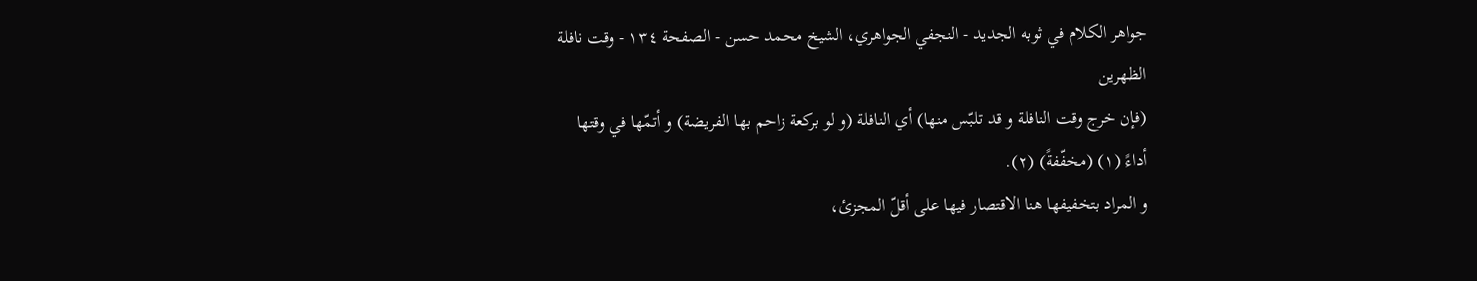جواهر الكلام في ثوبه الجديد - النجفي الجواهري، الشيخ محمد حسن - الصفحة ١٣٤ - وقت نافلة الظهرين
(فإن خرج وقت النافلة و قد تلبّس منها) أي النافلة (و لو بركعة زاحم بها الفريضة) و أتمّها في وقتها أداءً (١) (مخفّفةً) (٢).
و المراد بتخفيفها هنا الاقتصار فيها على أقلّ المجزئ،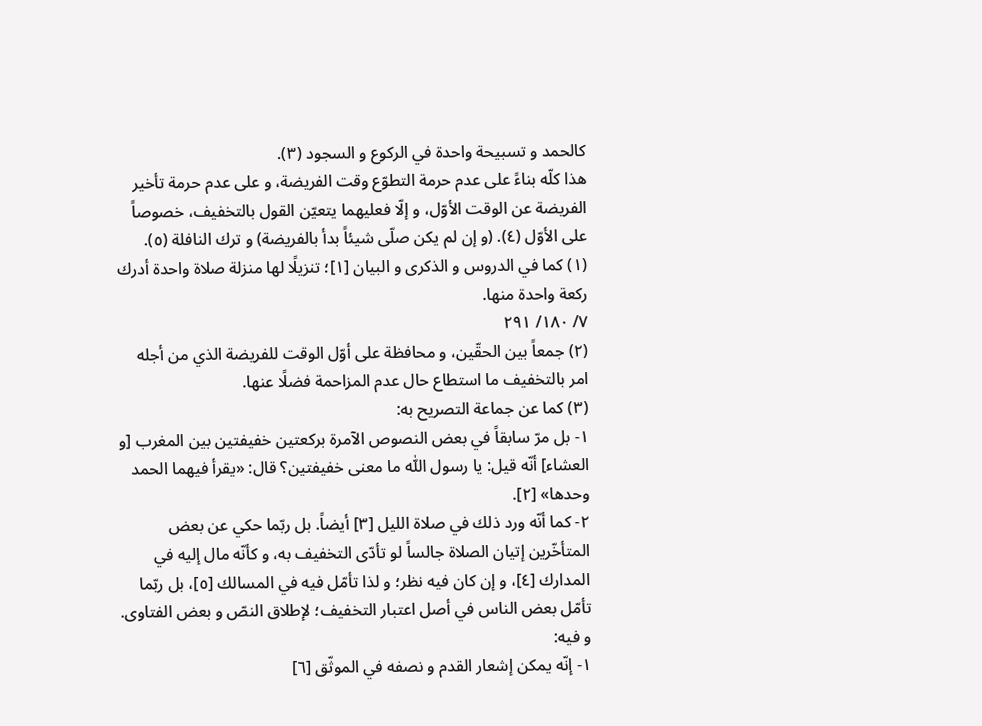كالحمد و تسبيحة واحدة في الركوع و السجود (٣).
هذا كلّه بناءً على عدم حرمة التطوّع وقت الفريضة، و على عدم حرمة تأخير الفريضة عن الوقت الأوّل، و إلّا فعليهما يتعيّن القول بالتخفيف، خصوصاً على الأوّل (٤). (و إن لم يكن صلّى شيئاً بدأ بالفريضة) و ترك النافلة (٥).
(١) كما في الدروس و الذكرى و البيان [١]؛ تنزيلًا لها منزلة صلاة واحدة أدرك ركعة واحدة منها.
٧/ ١٨٠/ ٢٩١
(٢) جمعاً بين الحقّين، و محافظة على أوّل الوقت للفريضة الذي من أجله امر بالتخفيف ما استطاع حال عدم المزاحمة فضلًا عنها.
(٣) كما عن جماعة التصريح به:
١- بل مرّ سابقاً في بعض النصوص الآمرة بركعتين خفيفتين بين المغرب [و العشاء] أنّه قيل: يا رسول اللّٰه ما معنى خفيفتين؟ قال: «يقرأ فيهما الحمد وحدها» [٢].
٢- كما أنّه ورد ذلك في صلاة الليل [٣] أيضاً. بل ربّما حكي عن بعض المتأخّرين إتيان الصلاة جالساً لو تأدّى التخفيف به، و كأنّه مال إليه في المدارك [٤]، و إن كان فيه نظر؛ و لذا تأمّل فيه في المسالك [٥]، بل ربّما تأمّل بعض الناس في أصل اعتبار التخفيف؛ لإطلاق النصّ و بعض الفتاوى.
و فيه:
١- إنّه يمكن إشعار القدم و نصفه في الموثّق [٦]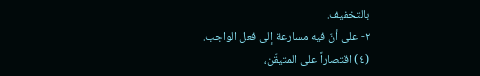بالتخفيف.
٢- على أنّ فيه مسارعة إلى فعل الواجب.
(٤) اقتصاراً على المتيقّن،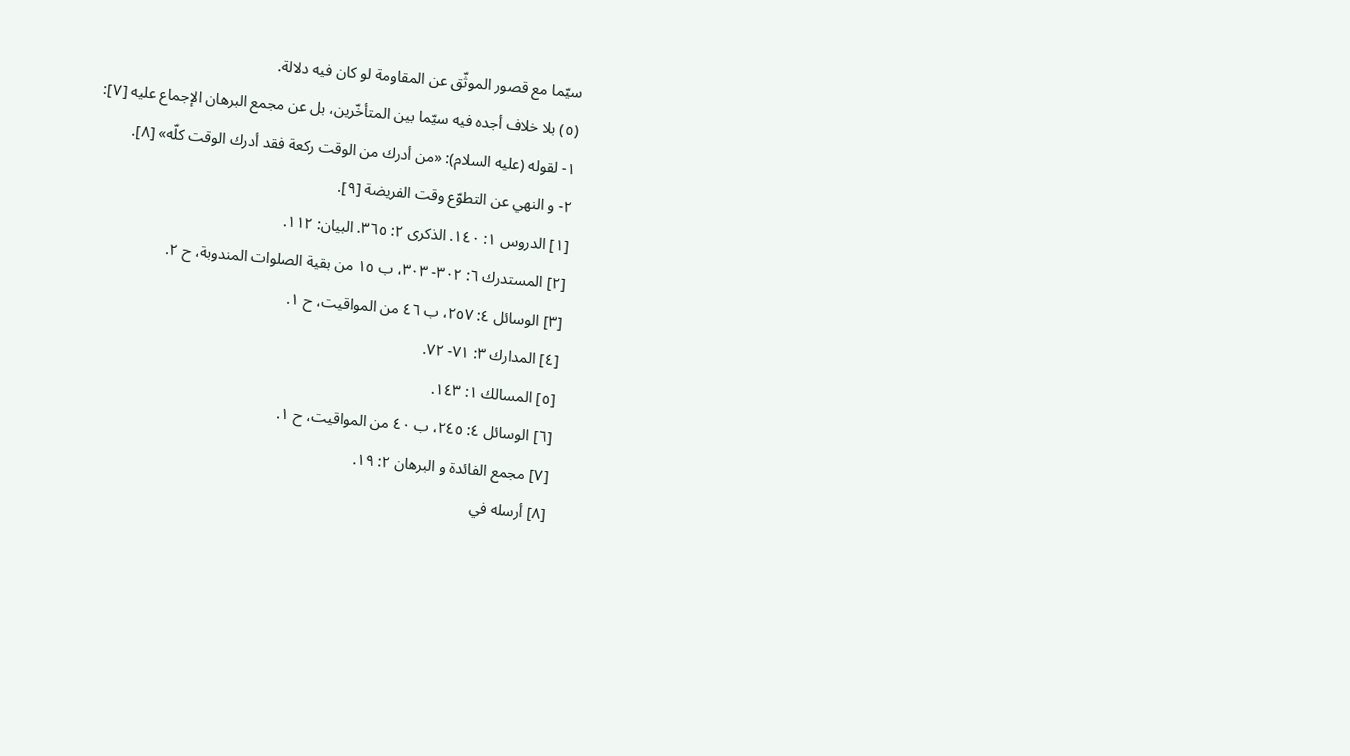سيّما مع قصور الموثّق عن المقاومة لو كان فيه دلالة.
(٥) بلا خلاف أجده فيه سيّما بين المتأخّرين، بل عن مجمع البرهان الإجماع عليه [٧]:
١- لقوله (عليه السلام): «من أدرك من الوقت ركعة فقد أدرك الوقت كلّه» [٨].
٢- و النهي عن التطوّع وقت الفريضة [٩].
[١] الدروس ١: ١٤٠. الذكرى ٢: ٣٦٥. البيان: ١١٢.
[٢] المستدرك ٦: ٣٠٢- ٣٠٣، ب ١٥ من بقية الصلوات المندوبة، ح ٢.
[٣] الوسائل ٤: ٢٥٧، ب ٤٦ من المواقيت، ح ١.
[٤] المدارك ٣: ٧١- ٧٢.
[٥] المسالك ١: ١٤٣.
[٦] الوسائل ٤: ٢٤٥، ب ٤٠ من المواقيت، ح ١.
[٧] مجمع الفائدة و البرهان ٢: ١٩.
[٨] أرسله في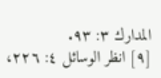المدارك ٣: ٩٣.
[٩] انظر الوسائل ٤: ٢٢٦،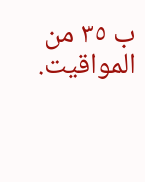ب ٣٥ من المواقيت.